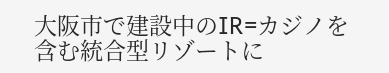大阪市で建設中のIR=カジノを含む統合型リゾートに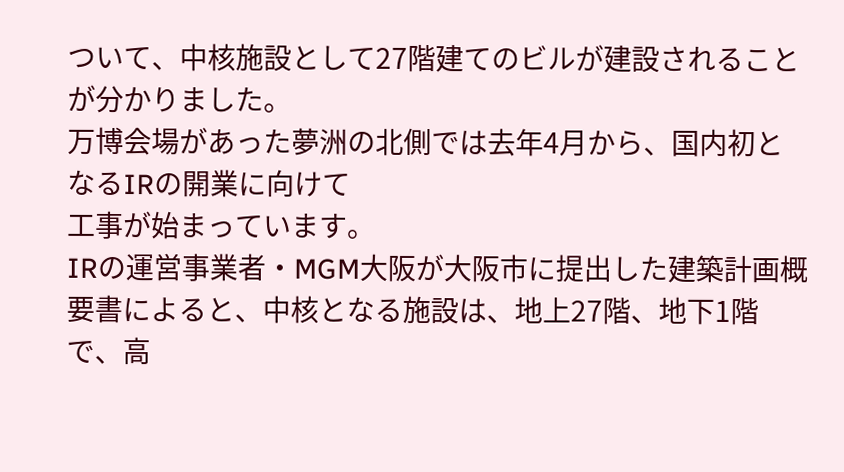ついて、中核施設として27階建てのビルが建設されることが分かりました。
万博会場があった夢洲の北側では去年4月から、国内初となるIRの開業に向けて
工事が始まっています。
IRの運営事業者・MGM大阪が大阪市に提出した建築計画概要書によると、中核となる施設は、地上27階、地下1階で、高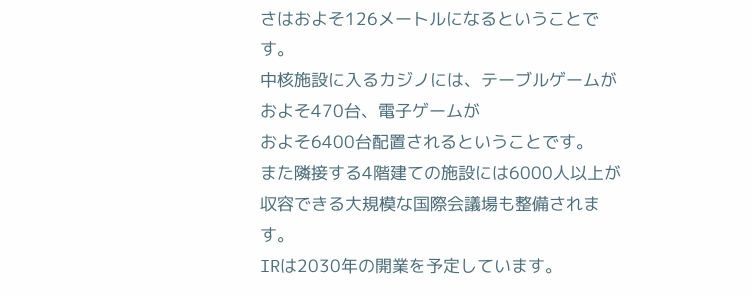さはおよそ126メートルになるということです。
中核施設に入るカジノには、テーブルゲームがおよそ470台、電子ゲームが
およそ6400台配置されるということです。
また隣接する4階建ての施設には6000人以上が収容できる大規模な国際会議場も整備されます。
IRは2030年の開業を予定しています。